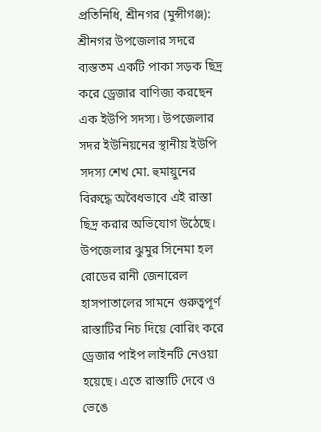প্রতিনিধি, শ্রীনগর (মুন্সীগঞ্জ):
শ্রীনগর উপজেলার সদরে ব্যস্ততম একটি পাকা সড়ক ছিদ্র করে ড্রেজার বাণিজ্য করছেন এক ইউপি সদস্য। উপজেলার সদর ইউনিয়নের স্থানীয় ইউপি সদস্য শেখ মো. হুমায়ুনের বিরুদ্ধে অবৈধভাবে এই রাস্তা ছিদ্র করার অভিযোগ উঠেছে। উপজেলার ঝুমুর সিনেমা হল রোডের রানী জেনারেল হাসপাতালের সামনে গুরুত্বপূর্ণ রাস্তাটির নিচ দিয়ে বোরিং করে ড্রেজার পাইপ লাইনটি নেওয়া হয়েছে। এতে রাস্তাটি দেবে ও ভেঙে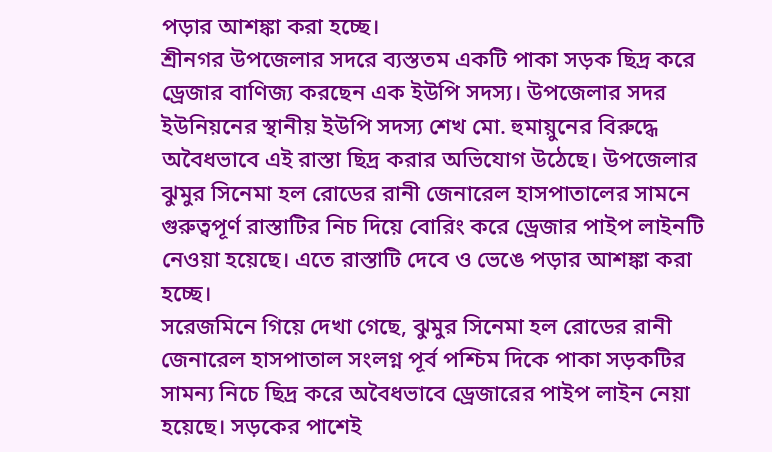পড়ার আশঙ্কা করা হচ্ছে।
শ্রীনগর উপজেলার সদরে ব্যস্ততম একটি পাকা সড়ক ছিদ্র করে ড্রেজার বাণিজ্য করছেন এক ইউপি সদস্য। উপজেলার সদর ইউনিয়নের স্থানীয় ইউপি সদস্য শেখ মো. হুমায়ুনের বিরুদ্ধে অবৈধভাবে এই রাস্তা ছিদ্র করার অভিযোগ উঠেছে। উপজেলার ঝুমুর সিনেমা হল রোডের রানী জেনারেল হাসপাতালের সামনে গুরুত্বপূর্ণ রাস্তাটির নিচ দিয়ে বোরিং করে ড্রেজার পাইপ লাইনটি নেওয়া হয়েছে। এতে রাস্তাটি দেবে ও ভেঙে পড়ার আশঙ্কা করা হচ্ছে।
সরেজমিনে গিয়ে দেখা গেছে, ঝুমুর সিনেমা হল রোডের রানী জেনারেল হাসপাতাল সংলগ্ন পূর্ব পশ্চিম দিকে পাকা সড়কটির সামন্য নিচে ছিদ্র করে অবৈধভাবে ড্রেজারের পাইপ লাইন নেয়া হয়েছে। সড়কের পাশেই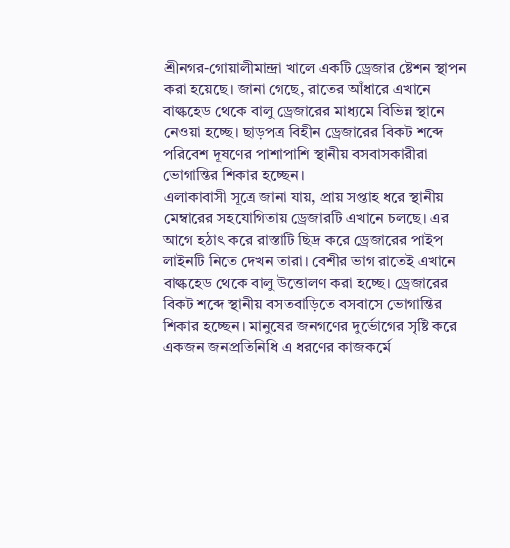শ্রীনগর-গোয়ালীমান্দ্রা খালে একটি ড্রেজার ষ্টেশন স্থাপন করা হয়েছে। জানা গেছে, রাতের আঁধারে এখানে বাল্কহেড থেকে বালু ড্রেজারের মাধ্যমে বিভিন্ন স্থানে নেওয়া হচ্ছে। ছাড়পত্র বিহীন ড্রেজারের বিকট শব্দে পরিবেশ দূষণের পাশাপাশি স্থানীয় বসবাসকারীরা ভোগান্তির শিকার হচ্ছেন।
এলাকাবাসী সূত্রে জানা যায়, প্রায় সপ্তাহ ধরে স্থানীয় মেম্বারের সহযোগিতায় ড্রেজারটি এখানে চলছে। এর আগে হঠাৎ করে রাস্তাটি ছিদ্র করে ড্রেজারের পাইপ লাইনটি নিতে দেখন তারা। বেশীর ভাগ রাতেই এখানে বাল্কহেড থেকে বালু উত্তোলণ করা হচ্ছে। ড্রেজারের বিকট শব্দে স্থানীয় বসতবাড়িতে বসবাসে ভোগান্তির শিকার হচ্ছেন। মানুষের জনগণের দুর্ভোগের সৃষ্টি করে একজন জনপ্রতিনিধি এ ধরণের কাজকর্মে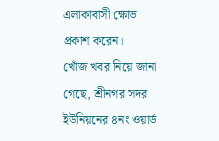এলাকাবাসী ক্ষোভ প্রকাশ করেন।
খোঁজ খবর নিয়ে জানা গেছে, শ্রীনগর সদর ইউনিয়নের ৪নং ওয়ার্ড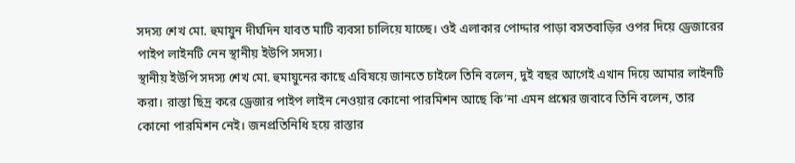সদস্য শেখ মো. হুমায়ুন দীর্ঘদিন যাবত মাটি ব্যবসা চালিয়ে যাচ্ছে। ওই এলাকার পোদ্দার পাড়া বসতবাড়ির ওপর দিয়ে ড্রেজারের পাইপ লাইনটি নেন স্থানীয় ইউপি সদস্য।
স্থানীয় ইউপি সদস্য শেখ মো. হুমায়ুনের কাছে এবিষয়ে জানতে চাইলে তিনি বলেন, দুই বছর আগেই এখান দিয়ে আমার লাইনটি করা। রাস্তা ছিদ্র করে ড্রেজার পাইপ লাইন নেওয়ার কোনো পারমিশন আছে কি’না এমন প্রশ্নের জবাবে তিনি বলেন, তার কোনো পারমিশন নেই। জনপ্রতিনিধি হয়ে রাস্তার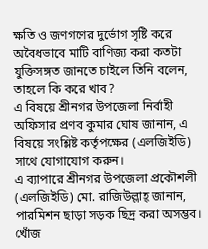ক্ষতি ও জণগণের দুর্ভোগ সৃষ্টি করে অবৈধভাবে মাটি বাণিজ্য করা কতটা যুক্তিসঙ্গত জানতে চাইলে তিনি বলেন, তাহলে কি করে খাব?
এ বিষয়ে শ্রীনগর উপজেলা নির্বাহী অফিসার প্রণব কুমার ঘোষ জানান, এ বিষয়ে সংশ্লিষ্ট কর্তৃপক্ষের (এলজিইডি) সাথে যোগাযোগ করুন।
এ ব্যাপারে শ্রীনগর উপজেলা প্রকৌশলী (এলজিইডি) মো. রাজিউল্লাহ্ জানান, পারমিশন ছাড়া সড়ক ছিদ্র করা অসম্ভব। খোঁজ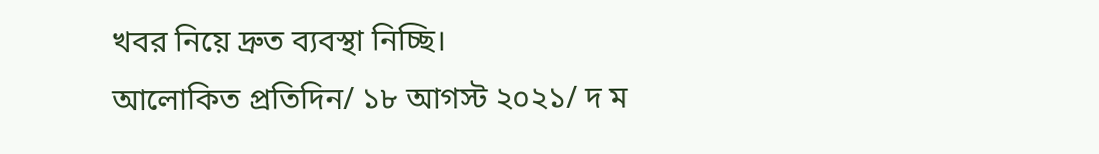খবর নিয়ে দ্রুত ব্যবস্থা নিচ্ছি।
আলোকিত প্রতিদিন/ ১৮ আগস্ট ২০২১/ দ ম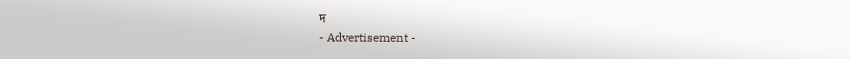দ
- Advertisement -